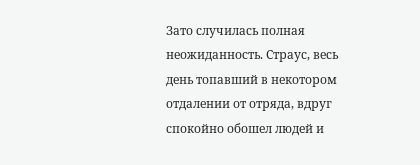Зато случилась полная неожиданность. Страус, весь день топавший в некотором отдалении от отряда, вдруг спокойно обошел людей и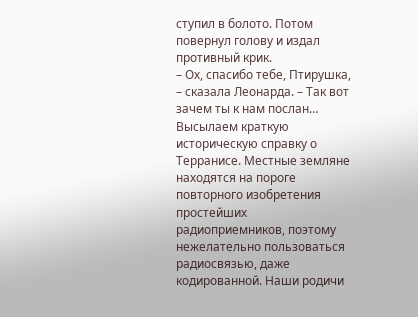ступил в болото. Потом повернул голову и издал противный крик.
– Ох, спасибо тебе, Птирушка, – сказала Леонарда. – Так вот зачем ты к нам послан…
Высылаем краткую историческую справку о Терранисе. Местные земляне находятся на пороге повторного изобретения простейших радиоприемников, поэтому нежелательно пользоваться радиосвязью, даже кодированной. Наши родичи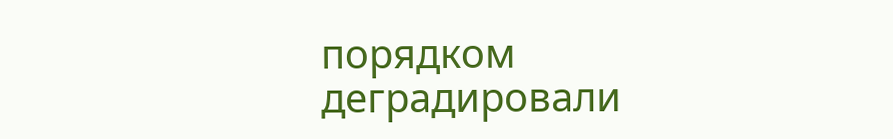порядком деградировали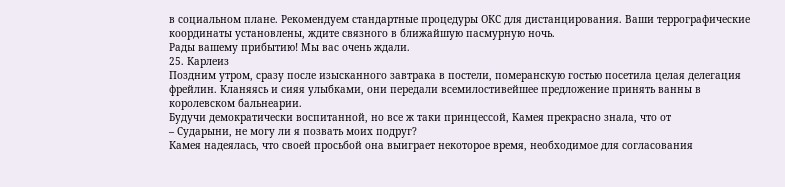в социальном плане. Рекомендуем стандартные процедуры ОКС для дистанцирования. Ваши террографические координаты установлены, ждите связного в ближайшую пасмурную ночь.
Рады вашему прибытию! Мы вас очень ждали.
25. Карлеиз
Поздним утром, сразу после изысканного завтрака в постели, померанскую гостью посетила целая делегация фрейлин. Кланяясь и сияя улыбками, они передали всемилостивейшее предложение принять ванны в королевском бальнеарии.
Будучи демократически воспитанной, но все ж таки принцессой, Камея прекрасно знала, что от
– Сударыни, не могу ли я позвать моих подруг?
Камея надеялась, что своей просьбой она выиграет некоторое время, необходимое для согласования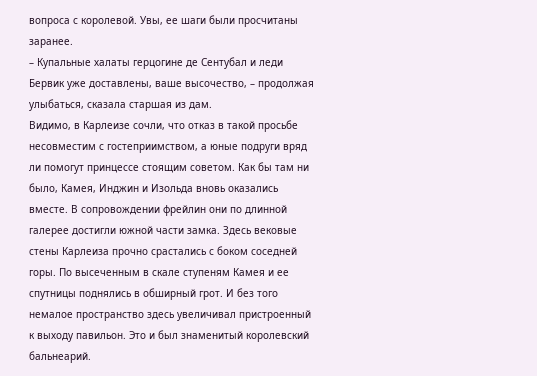вопроса с королевой. Увы, ее шаги были просчитаны заранее.
– Купальные халаты герцогине де Сентубал и леди Бервик уже доставлены, ваше высочество, – продолжая улыбаться, сказала старшая из дам.
Видимо, в Карлеизе сочли, что отказ в такой просьбе несовместим с гостеприимством, а юные подруги вряд ли помогут принцессе стоящим советом. Как бы там ни было, Камея, Инджин и Изольда вновь оказались вместе. В сопровождении фрейлин они по длинной галерее достигли южной части замка. Здесь вековые стены Карлеиза прочно срастались с боком соседней горы. По высеченным в скале ступеням Камея и ее спутницы поднялись в обширный грот. И без того немалое пространство здесь увеличивал пристроенный к выходу павильон. Это и был знаменитый королевский бальнеарий.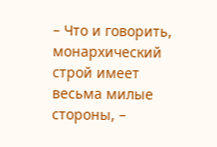– Что и говорить, монархический строй имеет весьма милые стороны, –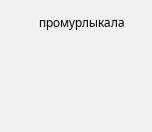промурлыкала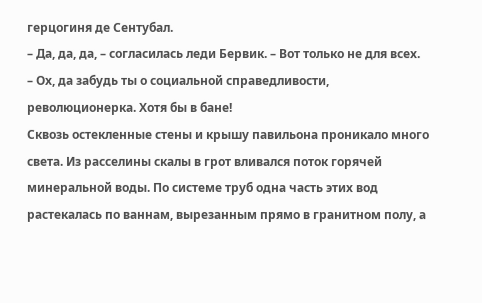герцогиня де Сентубал.
– Да, да, да, – согласилась леди Бервик. – Вот только не для всех.
– Ох, да забудь ты о социальной справедливости, революционерка. Хотя бы в бане!
Сквозь остекленные стены и крышу павильона проникало много света. Из расселины скалы в грот вливался поток горячей минеральной воды. По системе труб одна часть этих вод растекалась по ваннам, вырезанным прямо в гранитном полу, а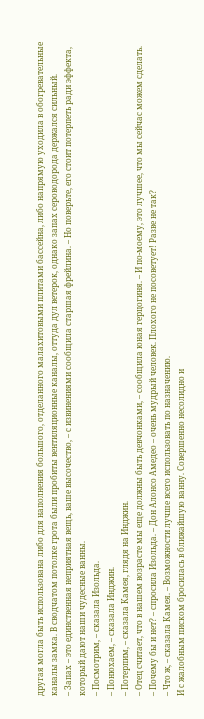другая могла быть использована либо для наполнения большого, отделанного малахитовыми плитами бассейна, либо напрямую уходила в обогревательные каналы замка. В сводчатом потолке грота были пробиты вентиляционные каналы, оттуда дул ветерок, однако запах сероводорода держался сильный.
– Запах – это единственная неприятная вещь, ваше высочество, – с извинениями сообщила старшая фрейлина. – Но поверьте, его стоит потерпеть ради эффекта, который дают наши чудесные ванны.
– Посмотрим, – сказала Изольда.
– Понюхаем, – сказала Инджин.
– Потерпим, – сказала Камея, глядя на Инджин.
– Отец считает, что в нашем возрасте мы еще должны быть девчонками, – сообщила юная герцогиня. – И по-моему, это лучшее, что мы сейчас можем сделать.
– Почему бы и нет? – спросила Изольда. – Дон Алонсо Амедео – очень мудрый человек. Плохого не посоветует! Разве не так?
– Что ж, – сказала Камея. – Возможности лучше всего использовать по назначению.
И с жалобным писком бросилась в ближайшую ванну. Совершенно несолидно и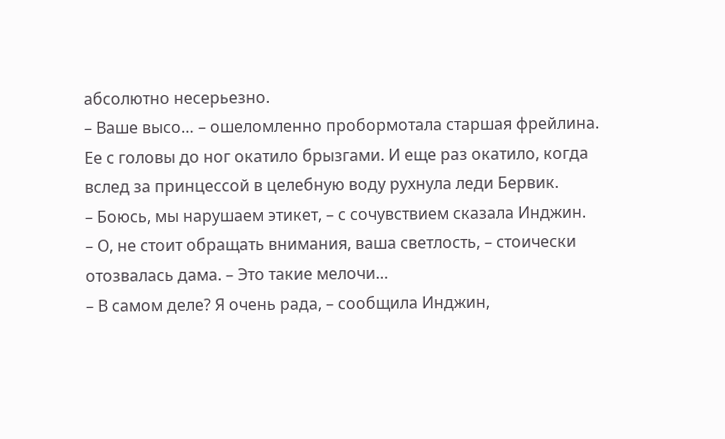абсолютно несерьезно.
– Ваше высо… – ошеломленно пробормотала старшая фрейлина.
Ее с головы до ног окатило брызгами. И еще раз окатило, когда вслед за принцессой в целебную воду рухнула леди Бервик.
– Боюсь, мы нарушаем этикет, – с сочувствием сказала Инджин.
– О, не стоит обращать внимания, ваша светлость, – стоически отозвалась дама. – Это такие мелочи…
– В самом деле? Я очень рада, – сообщила Инджин,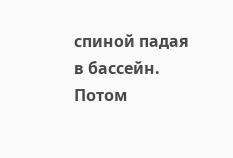спиной падая в бассейн.
Потом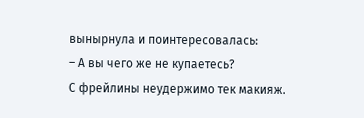вынырнула и поинтересовалась:
– А вы чего же не купаетесь?
С фрейлины неудержимо тек макияж.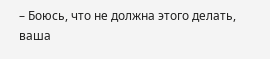– Боюсь, что не должна этого делать, ваша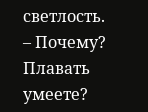светлость.
– Почему? Плавать умеете?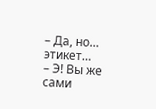– Да, но… этикет…
– Э! Вы же сами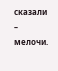сказали – мелочи.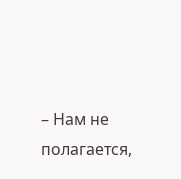– Нам не полагается,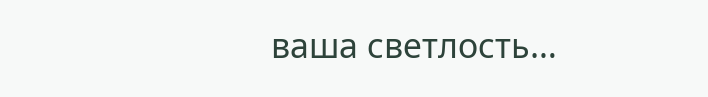ваша светлость…